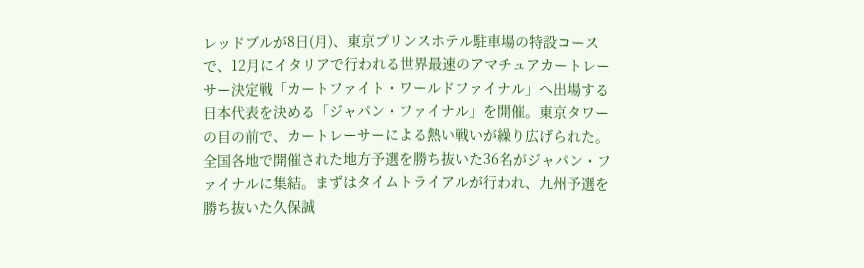レッドブルが8日(月)、東京プリンスホテル駐車場の特設コースで、12月にイタリアで行われる世界最速のアマチュアカートレーサー決定戦「カートファイト・ワールドファイナル」へ出場する日本代表を決める「ジャパン・ファイナル」を開催。東京タワーの目の前で、カートレーサーによる熱い戦いが繰り広げられた。
全国各地で開催された地方予選を勝ち抜いた36名がジャパン・ファイナルに集結。まずはタイムトライアルが行われ、九州予選を勝ち抜いた久保誠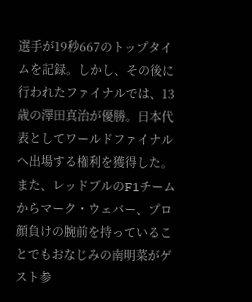選手が19秒667のトップタイムを記録。しかし、その後に行われたファイナルでは、13歳の澤田真治が優勝。日本代表としてワールドファイナルへ出場する権利を獲得した。
また、レッドブルのF1チームからマーク・ウェバー、プロ顔負けの腕前を持っていることでもおなじみの南明菜がゲスト参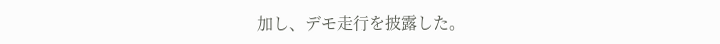加し、デモ走行を披露した。